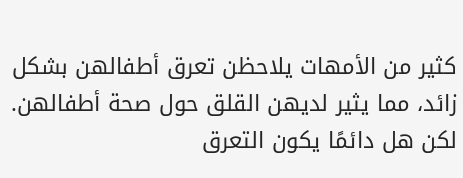كثير من الأمهات يلاحظن تعرق أطفالهن بشكل زائد، مما يثير لديهن القلق حول صحة أطفالهن. لكن هل دائمًا يكون التعرق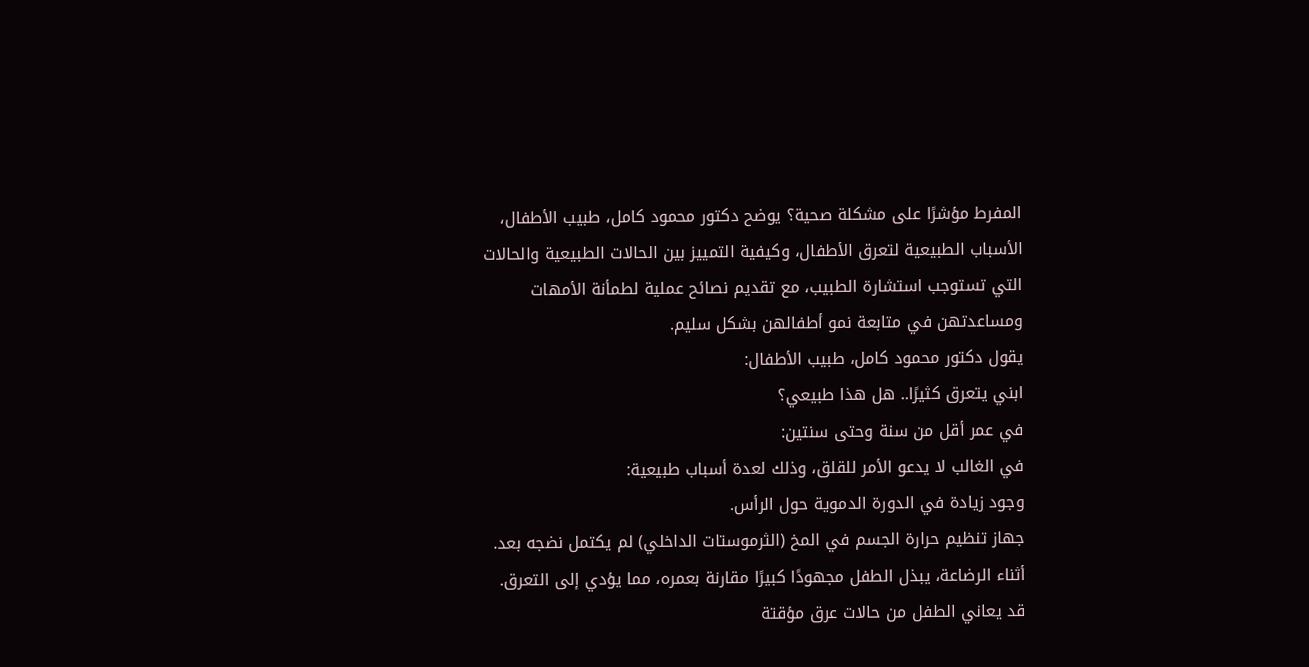المفرط مؤشرًا على مشكلة صحية؟ يوضح دكتور محمود كامل، طبيب الأطفال، الأسباب الطبيعية لتعرق الأطفال، وكيفية التمييز بين الحالات الطبيعية والحالات التي تستوجب استشارة الطبيب، مع تقديم نصائح عملية لطمأنة الأمهات ومساعدتهن في متابعة نمو أطفالهن بشكل سليم.
يقول دكتور محمود كامل، طبيب الأطفال:
ابني يتعرق كثيرًا.. هل هذا طبيعي؟
في عمر أقل من سنة وحتى سنتين:
في الغالب لا يدعو الأمر للقلق، وذلك لعدة أسباب طبيعية:
وجود زيادة في الدورة الدموية حول الرأس.
جهاز تنظيم حرارة الجسم في المخ (الثرموستات الداخلي) لم يكتمل نضجه بعد.
أثناء الرضاعة، يبذل الطفل مجهودًا كبيرًا مقارنة بعمره، مما يؤدي إلى التعرق.
قد يعاني الطفل من حالات عرق مؤقتة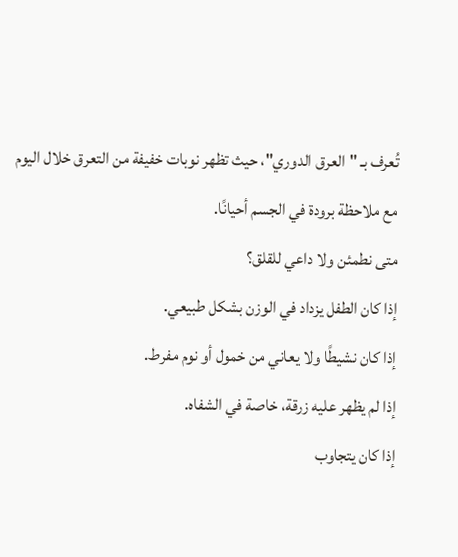تُعرف بـ "العرق الدوري"، حيث تظهر نوبات خفيفة من التعرق خلال اليوم مع ملاحظة برودة في الجسم أحيانًا.
متى نطمئن ولا داعي للقلق؟
إذا كان الطفل يزداد في الوزن بشكل طبيعي.
إذا كان نشيطًا ولا يعاني من خمول أو نوم مفرط.
إذا لم يظهر عليه زرقة، خاصة في الشفاه.
إذا كان يتجاوب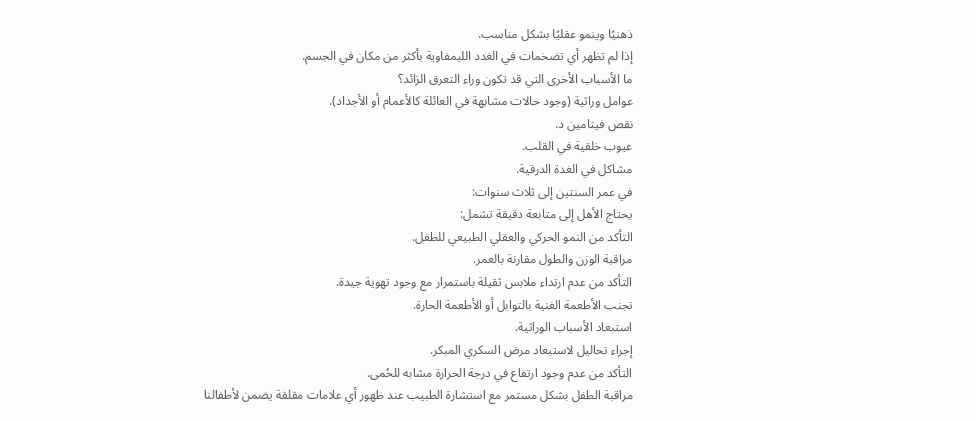ذهنيًا وينمو عقليًا بشكل مناسب.
إذا لم تظهر أي تضخمات في الغدد الليمفاوية بأكثر من مكان في الجسم.
ما الأسباب الأخرى التي قد تكون وراء التعرق الزائد؟
عوامل وراثية (وجود حالات مشابهة في العائلة كالأعمام أو الأجداد).
نقص فيتامين د.
عيوب خلقية في القلب.
مشاكل في الغدة الدرقية.
في عمر السنتين إلى ثلاث سنوات:
يحتاج الأهل إلى متابعة دقيقة تشمل:
التأكد من النمو الحركي والعقلي الطبيعي للطفل.
مراقبة الوزن والطول مقارنة بالعمر.
التأكد من عدم ارتداء ملابس ثقيلة باستمرار مع وجود تهوية جيدة.
تجنب الأطعمة الغنية بالتوابل أو الأطعمة الحارة.
استبعاد الأسباب الوراثية.
إجراء تحاليل لاستبعاد مرض السكري المبكر.
التأكد من عدم وجود ارتفاع في درجة الحرارة مشابه للحُمى.
مراقبة الطفل بشكل مستمر مع استشارة الطبيب عند ظهور أي علامات مقلقة يضمن لأطفالنا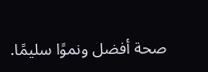صحة أفضل ونموًا سليمًا.